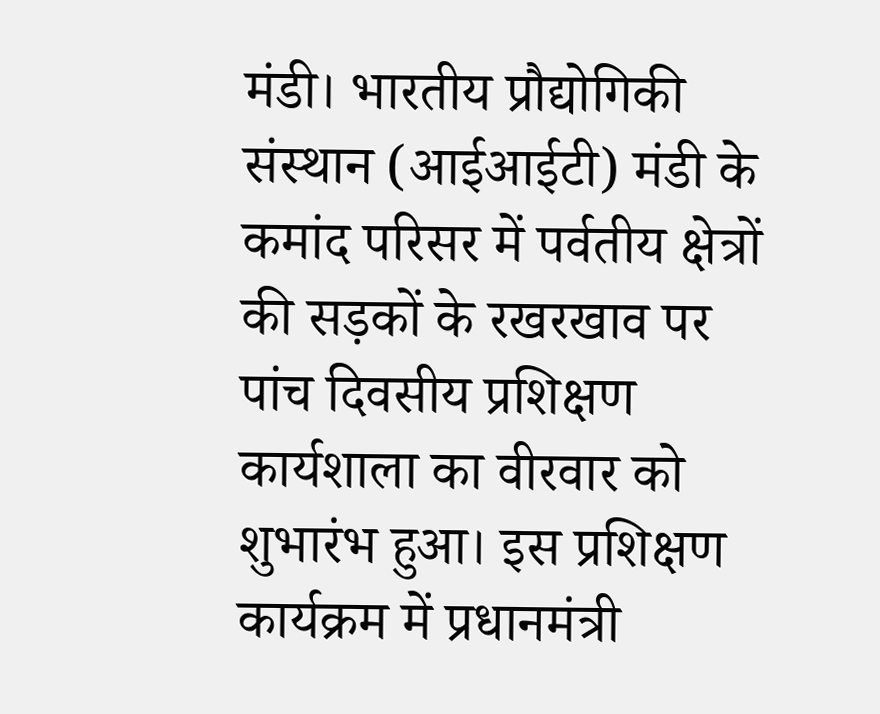मंडी। भारतीय प्रौद्योगिकी संस्थान (आईआईटी) मंडी के कमांद परिसर में पर्वतीय क्षेत्रों की सड़कों के रखरखाव पर पांच दिवसीय प्रशिक्षण कार्यशाला का वीरवार को शुभारंभ हुआ। इस प्रशिक्षण कार्यक्रम में प्रधानमंत्री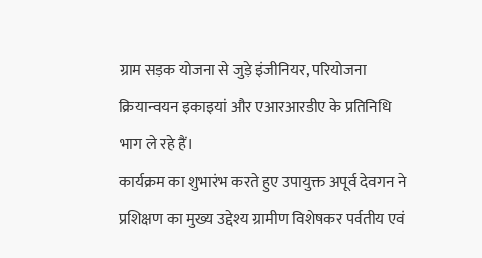ग्राम सड़क योजना से जुड़े इंजीनियर, परियोजना क्रियान्वयन इकाइयां और एआरआरडीए के प्रतिनिधि भाग ले रहे हैं।
कार्यक्रम का शुभारंभ करते हुए उपायुक्त अपूर्व देवगन ने प्रशिक्षण का मुख्य उद्देश्य ग्रामीण विशेषकर पर्वतीय एवं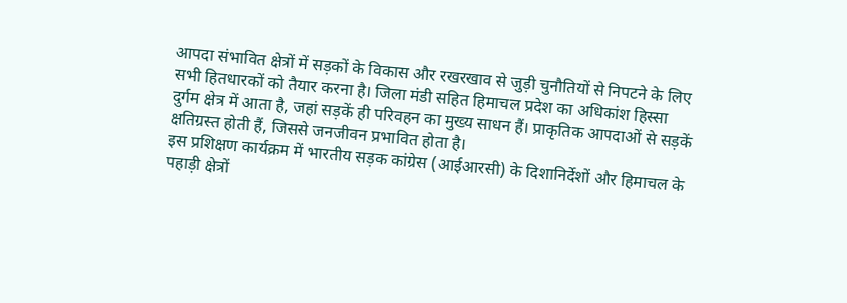आपदा संभावित क्षेत्रों में सड़कों के विकास और रखरखाव से जुड़ी चुनौतियों से निपटने के लिए सभी हितधारकों को तैयार करना है। जिला मंडी सहित हिमाचल प्रदेश का अधिकांश हिस्सा दुर्गम क्षेत्र में आता है, जहां सड़कें ही परिवहन का मुख्य साधन हैं। प्राकृतिक आपदाओं से सड़कें क्षतिग्रस्त होती हैं, जिससे जनजीवन प्रभावित होता है।
इस प्रशिक्षण कार्यक्रम में भारतीय सड़क कांग्रेस (आईआरसी) के दिशानिर्देशों और हिमाचल के पहाड़ी क्षेत्रों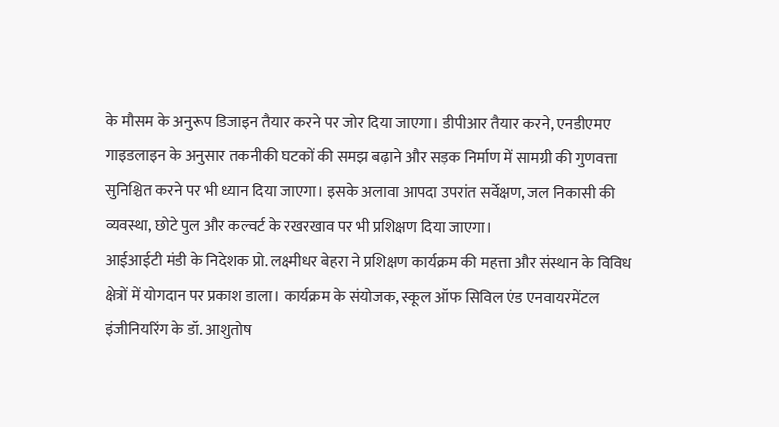के मौसम के अनुरूप डिजाइन तैयार करने पर जोर दिया जाएगा। डीपीआर तैयार करने, एनडीएमए गाइडलाइन के अनुसार तकनीकी घटकों की समझ बढ़ाने और सड़क निर्माण में सामग्री की गुणवत्ता सुनिश्चित करने पर भी ध्यान दिया जाएगा। इसके अलावा आपदा उपरांत सर्वेक्षण, जल निकासी की व्यवस्था, छोटे पुल और कल्वर्ट के रखरखाव पर भी प्रशिक्षण दिया जाएगा।
आईआईटी मंडी के निदेशक प्रो. लक्ष्मीधर बेहरा ने प्रशिक्षण कार्यक्रम की महत्ता और संस्थान के विविध क्षेत्रों में योगदान पर प्रकाश डाला। कार्यक्रम के संयोजक, स्कूल ऑफ सिविल एंड एनवायरमेंटल इंजीनियरिंग के डॉ. आशुतोष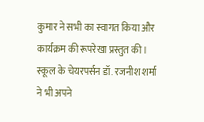कुमार ने सभी का स्वागत किया और कार्यक्रम की रूपरेखा प्रस्तुत की। स्कूल के चेयरपर्सन डॉ. रजनीश शर्मा ने भी अपने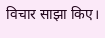विचार साझा किए।